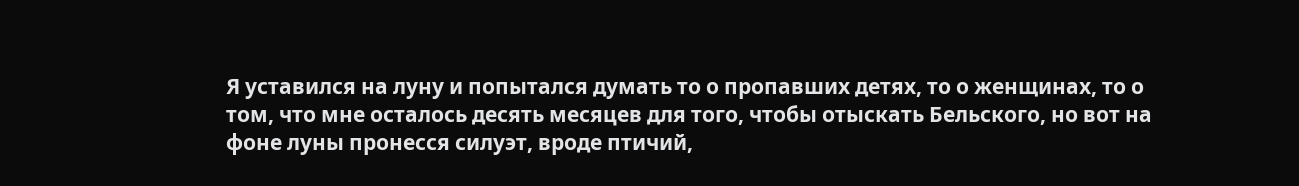Я уставился на луну и попытался думать то о пропавших детях, то о женщинах, то о том, что мне осталось десять месяцев для того, чтобы отыскать Бельского, но вот на фоне луны пронесся силуэт, вроде птичий,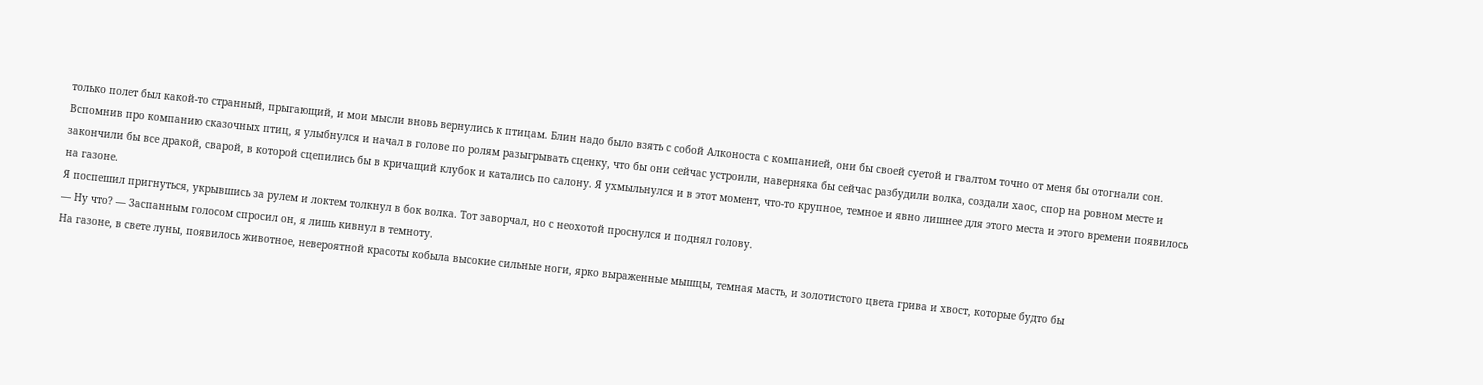только полет был какой-то странный, прыгающий, и мои мысли вновь вернулись к птицам. Блин надо было взять с собой Алконоста с компанией, они бы своей суетой и гвалтом точно от меня бы отогнали сон.
Вспомнив про компанию сказочных птиц, я улыбнулся и начал в голове по ролям разыгрывать сценку, что бы они сейчас устроили, наверняка бы сейчас разбудили волка, создали хаос, спор на ровном месте и закончили бы все дракой, сварой, в которой сцепились бы в кричащий клубок и катались по салону. Я ухмыльнулся и в этот момент, что-то крупное, темное и явно лишнее для этого места и этого времени появилось на газоне.
Я поспешил пригнуться, укрывшись за рулем и локтем толкнул в бок волка. Тот заворчал, но с неохотой проснулся и поднял голову.
— Ну что? — Заспанным голосом спросил он, я лишь кивнул в темноту.
На газоне, в свете луны, появилось животное, невероятной красоты кобыла высокие сильные ноги, ярко выраженные мышцы, темная масть, и золотистого цвета грива и хвост, которые будто бы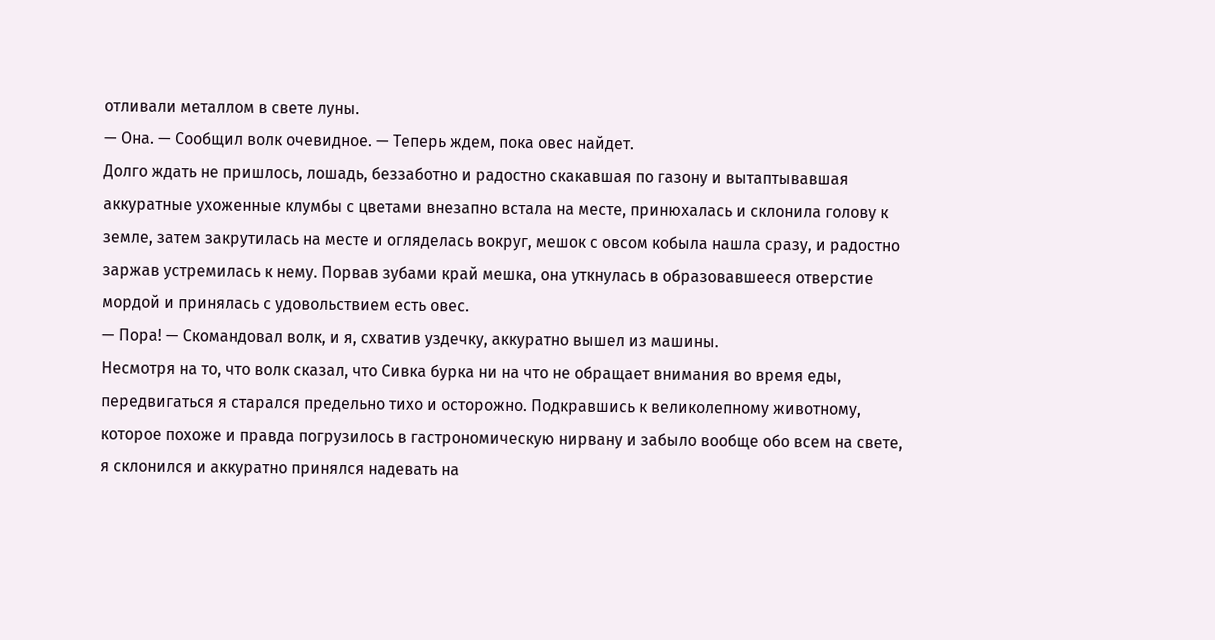отливали металлом в свете луны.
— Она. — Сообщил волк очевидное. — Теперь ждем, пока овес найдет.
Долго ждать не пришлось, лошадь, беззаботно и радостно скакавшая по газону и вытаптывавшая аккуратные ухоженные клумбы с цветами внезапно встала на месте, принюхалась и склонила голову к земле, затем закрутилась на месте и огляделась вокруг, мешок с овсом кобыла нашла сразу, и радостно заржав устремилась к нему. Порвав зубами край мешка, она уткнулась в образовавшееся отверстие мордой и принялась с удовольствием есть овес.
— Пора! — Скомандовал волк, и я, схватив уздечку, аккуратно вышел из машины.
Несмотря на то, что волк сказал, что Сивка бурка ни на что не обращает внимания во время еды, передвигаться я старался предельно тихо и осторожно. Подкравшись к великолепному животному, которое похоже и правда погрузилось в гастрономическую нирвану и забыло вообще обо всем на свете, я склонился и аккуратно принялся надевать на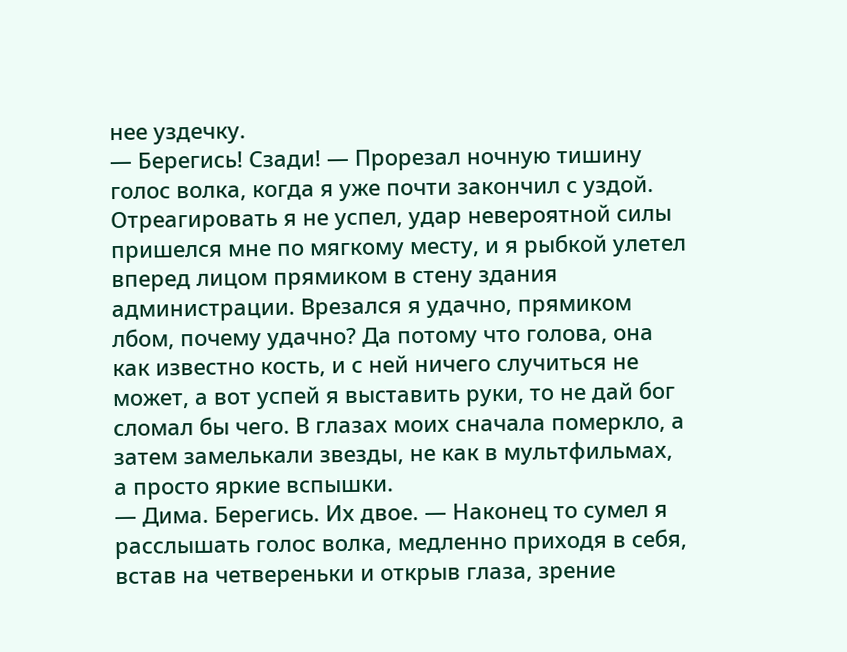нее уздечку.
— Берегись! Сзади! — Прорезал ночную тишину голос волка, когда я уже почти закончил с уздой.
Отреагировать я не успел, удар невероятной силы пришелся мне по мягкому месту, и я рыбкой улетел вперед лицом прямиком в стену здания администрации. Врезался я удачно, прямиком лбом, почему удачно? Да потому что голова, она как известно кость, и с ней ничего случиться не может, а вот успей я выставить руки, то не дай бог сломал бы чего. В глазах моих сначала померкло, а затем замелькали звезды, не как в мультфильмах, а просто яркие вспышки.
— Дима. Берегись. Их двое. — Наконец то сумел я расслышать голос волка, медленно приходя в себя, встав на четвереньки и открыв глаза, зрение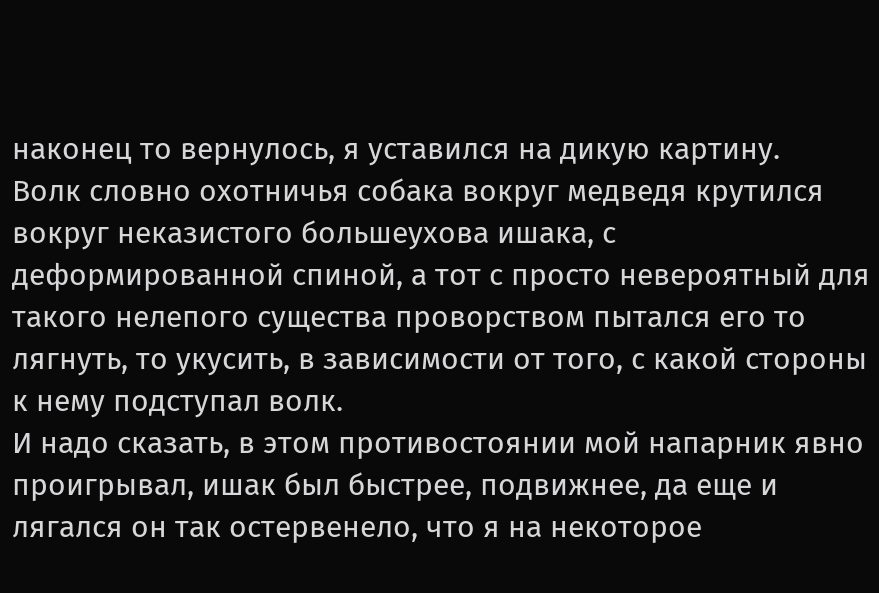наконец то вернулось, я уставился на дикую картину.
Волк словно охотничья собака вокруг медведя крутился вокруг неказистого большеухова ишака, с деформированной спиной, а тот с просто невероятный для такого нелепого существа проворством пытался его то лягнуть, то укусить, в зависимости от того, с какой стороны к нему подступал волк.
И надо сказать, в этом противостоянии мой напарник явно проигрывал, ишак был быстрее, подвижнее, да еще и лягался он так остервенело, что я на некоторое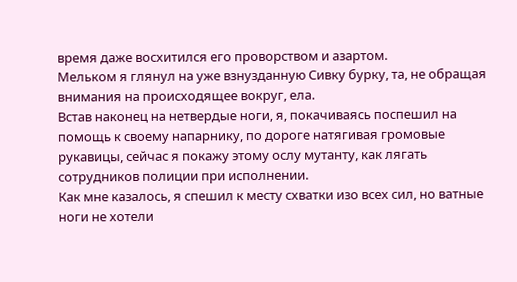время даже восхитился его проворством и азартом.
Мельком я глянул на уже взнузданную Сивку бурку, та, не обращая внимания на происходящее вокруг, ела.
Встав наконец на нетвердые ноги, я, покачиваясь поспешил на помощь к своему напарнику, по дороге натягивая громовые рукавицы, сейчас я покажу этому ослу мутанту, как лягать сотрудников полиции при исполнении.
Как мне казалось, я спешил к месту схватки изо всех сил, но ватные ноги не хотели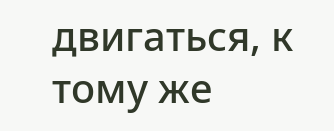двигаться, к тому же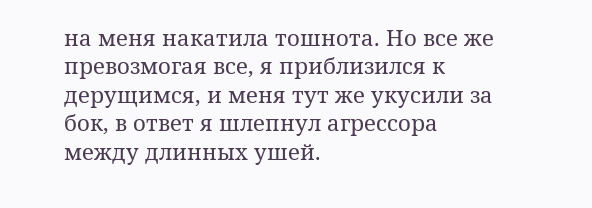на меня накатила тошнота. Но все же превозмогая все, я приблизился к дерущимся, и меня тут же укусили за бок, в ответ я шлепнул агрессора между длинных ушей.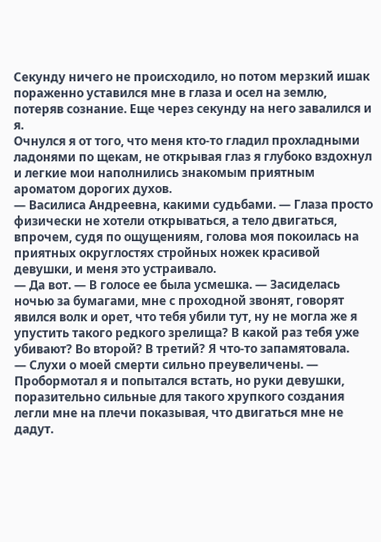Секунду ничего не происходило, но потом мерзкий ишак пораженно уставился мне в глаза и осел на землю, потеряв сознание. Еще через секунду на него завалился и я.
Очнулся я от того, что меня кто-то гладил прохладными ладонями по щекам, не открывая глаз я глубоко вздохнул и легкие мои наполнились знакомым приятным ароматом дорогих духов.
— Василиса Андреевна, какими судьбами. — Глаза просто физически не хотели открываться, а тело двигаться, впрочем, судя по ощущениям, голова моя покоилась на приятных округлостях стройных ножек красивой девушки, и меня это устраивало.
— Да вот. — В голосе ее была усмешка. — Засиделась ночью за бумагами, мне с проходной звонят, говорят явился волк и орет, что тебя убили тут, ну не могла же я упустить такого редкого зрелища? В какой раз тебя уже убивают? Во второй? В третий? Я что-то запамятовала.
— Слухи о моей смерти сильно преувеличены. — Пробормотал я и попытался встать, но руки девушки, поразительно сильные для такого хрупкого создания легли мне на плечи показывая, что двигаться мне не дадут.